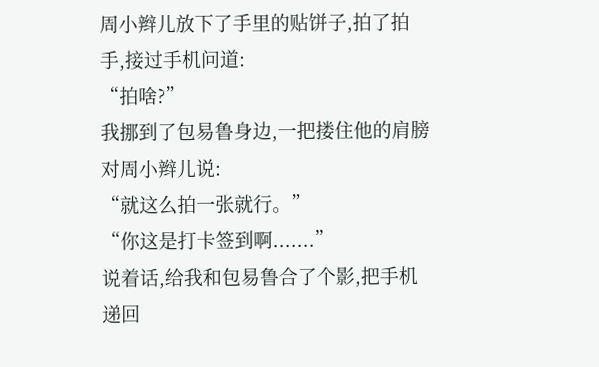周小辫儿放下了手里的贴饼子,拍了拍手,接过手机问道:
“拍啥?”
我挪到了包易鲁身边,一把搂住他的肩膀对周小辫儿说:
“就这么拍一张就行。”
“你这是打卡签到啊.......”
说着话,给我和包易鲁合了个影,把手机递回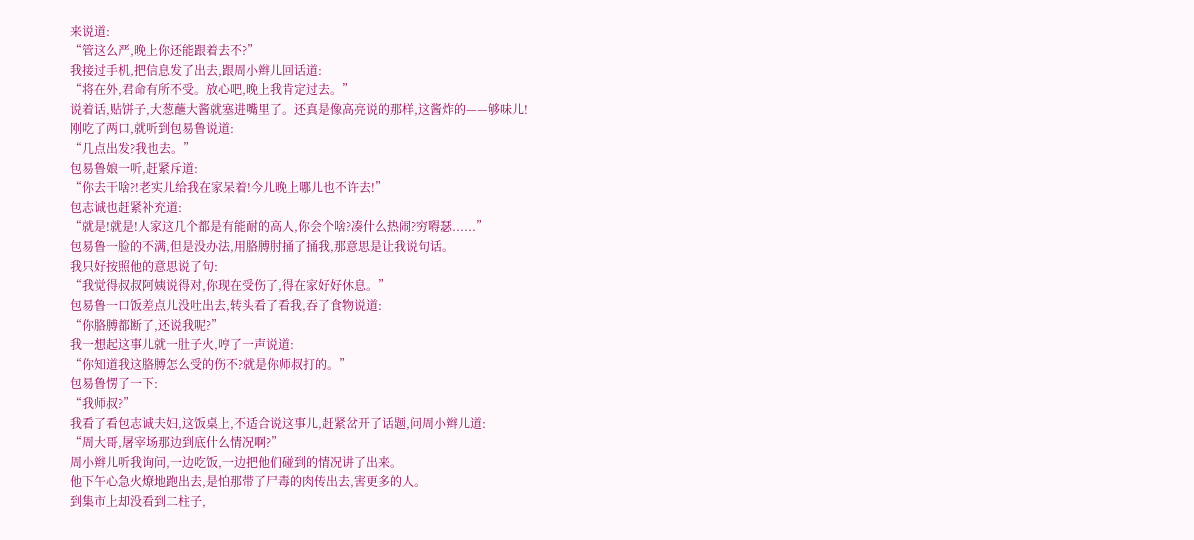来说道:
“管这么严,晚上你还能跟着去不?”
我接过手机,把信息发了出去,跟周小辫儿回话道:
“将在外,君命有所不受。放心吧,晚上我肯定过去。”
说着话,贴饼子,大葱蘸大酱就塞进嘴里了。还真是像高亮说的那样,这酱炸的——够味儿!
刚吃了两口,就听到包易鲁说道:
“几点出发?我也去。”
包易鲁娘一听,赶紧斥道:
“你去干啥?!老实儿给我在家呆着!今儿晚上哪儿也不许去!”
包志诚也赶紧补充道:
“就是!就是!人家这几个都是有能耐的高人,你会个啥?凑什么热闹?穷嘚瑟......”
包易鲁一脸的不满,但是没办法,用胳膊肘捅了捅我,那意思是让我说句话。
我只好按照他的意思说了句:
“我觉得叔叔阿姨说得对,你现在受伤了,得在家好好休息。”
包易鲁一口饭差点儿没吐出去,转头看了看我,吞了食物说道:
“你胳膊都断了,还说我呢?”
我一想起这事儿就一肚子火,哼了一声说道:
“你知道我这胳膊怎么受的伤不?就是你师叔打的。”
包易鲁愣了一下:
“我师叔?”
我看了看包志诚夫妇,这饭桌上,不适合说这事儿,赶紧岔开了话题,问周小辫儿道:
“周大哥,屠宰场那边到底什么情况啊?”
周小辫儿听我询问,一边吃饭,一边把他们碰到的情况讲了出来。
他下午心急火燎地跑出去,是怕那带了尸毒的肉传出去,害更多的人。
到集市上却没看到二柱子,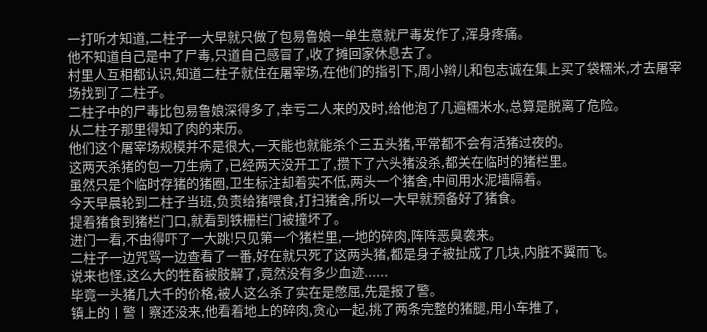一打听才知道,二柱子一大早就只做了包易鲁娘一单生意就尸毒发作了,浑身疼痛。
他不知道自己是中了尸毒,只道自己感冒了,收了摊回家休息去了。
村里人互相都认识,知道二柱子就住在屠宰场,在他们的指引下,周小辫儿和包志诚在集上买了袋糯米,才去屠宰场找到了二柱子。
二柱子中的尸毒比包易鲁娘深得多了,幸亏二人来的及时,给他泡了几遍糯米水,总算是脱离了危险。
从二柱子那里得知了肉的来历。
他们这个屠宰场规模并不是很大,一天能也就能杀个三五头猪,平常都不会有活猪过夜的。
这两天杀猪的包一刀生病了,已经两天没开工了,攒下了六头猪没杀,都关在临时的猪栏里。
虽然只是个临时存猪的猪圈,卫生标注却着实不低,两头一个猪舍,中间用水泥墙隔着。
今天早晨轮到二柱子当班,负责给猪喂食,打扫猪舍,所以一大早就预备好了猪食。
提着猪食到猪栏门口,就看到铁栅栏门被撞坏了。
进门一看,不由得吓了一大跳!只见第一个猪栏里,一地的碎肉,阵阵恶臭袭来。
二柱子一边咒骂一边查看了一番,好在就只死了这两头猪,都是身子被扯成了几块,内脏不翼而飞。
说来也怪,这么大的牲畜被肢解了,竟然没有多少血迹......
毕竟一头猪几大千的价格,被人这么杀了实在是憋屈,先是报了警。
镇上的丨警丨察还没来,他看着地上的碎肉,贪心一起,挑了两条完整的猪腿,用小车推了,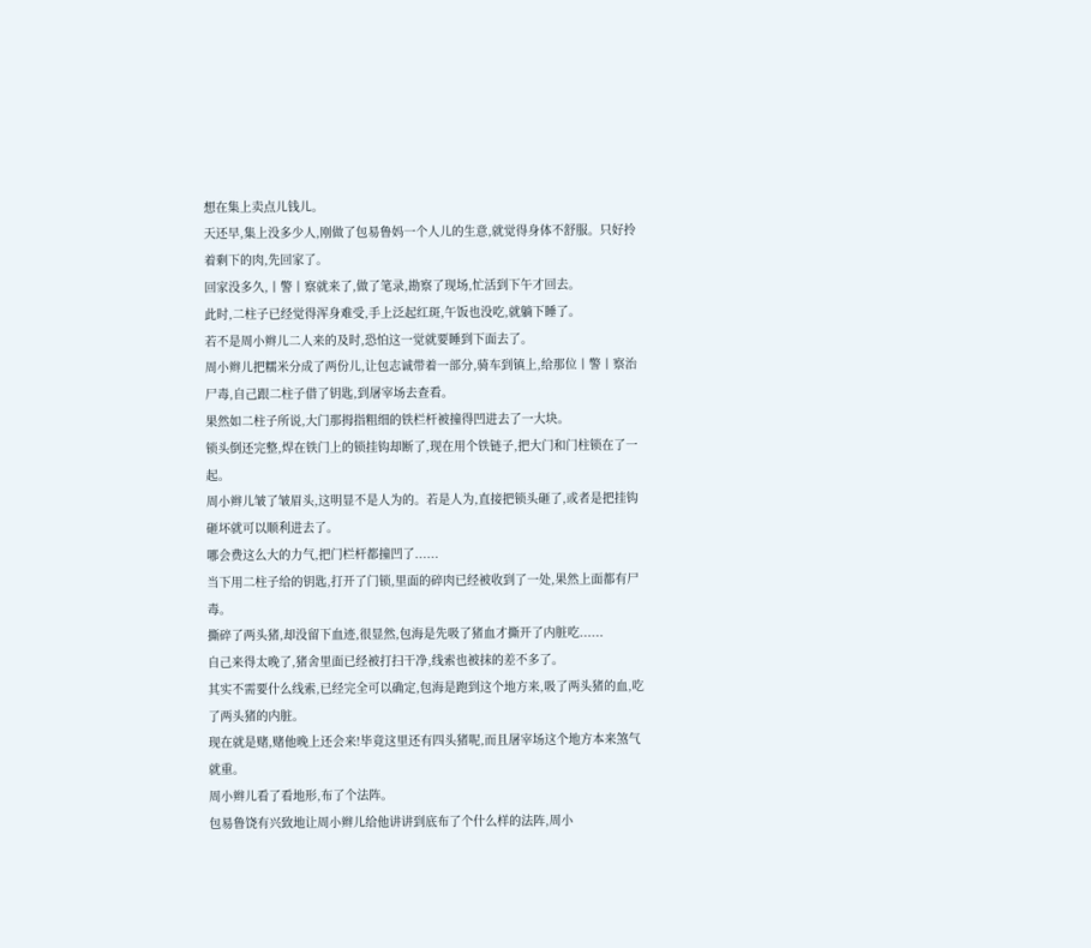想在集上卖点儿钱儿。
天还早,集上没多少人,刚做了包易鲁妈一个人儿的生意,就觉得身体不舒服。只好拎着剩下的肉,先回家了。
回家没多久,丨警丨察就来了,做了笔录,勘察了现场,忙活到下午才回去。
此时,二柱子已经觉得浑身难受,手上泛起红斑,午饭也没吃,就躺下睡了。
若不是周小辫儿二人来的及时,恐怕这一觉就要睡到下面去了。
周小辫儿把糯米分成了两份儿,让包志诚带着一部分,骑车到镇上,给那位丨警丨察治尸毒,自己跟二柱子借了钥匙,到屠宰场去查看。
果然如二柱子所说,大门那拇指粗细的铁栏杆被撞得凹进去了一大块。
锁头倒还完整,焊在铁门上的锁挂钩却断了,现在用个铁链子,把大门和门柱锁在了一起。
周小辫儿皱了皱眉头,这明显不是人为的。若是人为,直接把锁头砸了,或者是把挂钩砸坏就可以顺利进去了。
哪会费这么大的力气,把门栏杆都撞凹了......
当下用二柱子给的钥匙,打开了门锁,里面的碎肉已经被收到了一处,果然上面都有尸毒。
撕碎了两头猪,却没留下血迹,很显然,包海是先吸了猪血才撕开了内脏吃......
自己来得太晚了,猪舍里面已经被打扫干净,线索也被抹的差不多了。
其实不需要什么线索,已经完全可以确定,包海是跑到这个地方来,吸了两头猪的血,吃了两头猪的内脏。
现在就是赌,赌他晚上还会来!毕竟这里还有四头猪呢,而且屠宰场这个地方本来煞气就重。
周小辫儿看了看地形,布了个法阵。
包易鲁饶有兴致地让周小辫儿给他讲讲到底布了个什么样的法阵,周小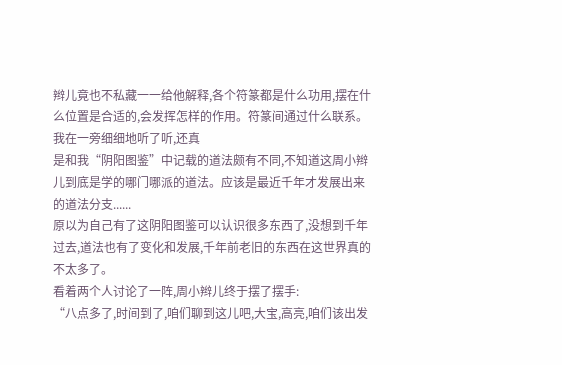辫儿竟也不私藏一一给他解释,各个符篆都是什么功用,摆在什么位置是合适的,会发挥怎样的作用。符篆间通过什么联系。
我在一旁细细地听了听,还真
是和我“阴阳图鉴”中记载的道法颇有不同,不知道这周小辫儿到底是学的哪门哪派的道法。应该是最近千年才发展出来的道法分支......
原以为自己有了这阴阳图鉴可以认识很多东西了,没想到千年过去,道法也有了变化和发展,千年前老旧的东西在这世界真的不太多了。
看着两个人讨论了一阵,周小辫儿终于摆了摆手:
“八点多了,时间到了,咱们聊到这儿吧,大宝,高亮,咱们该出发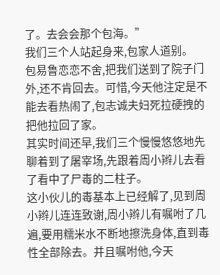了。去会会那个包海。”
我们三个人站起身来,包家人道别。
包易鲁恋恋不舍,把我们送到了院子门外,还不肯回去。可惜,今天他注定是不能去看热闹了,包志诚夫妇死拉硬拽的把他拉回了家。
其实时间还早,我们三个慢慢悠悠地先聊着到了屠宰场,先跟着周小辫儿去看了看中了尸毒的二柱子。
这小伙儿的毒基本上已经解了,见到周小辫儿连连致谢,周小辫儿有嘱咐了几遍,要用糯米水不断地擦洗身体,直到毒性全部除去。并且嘱咐他,今天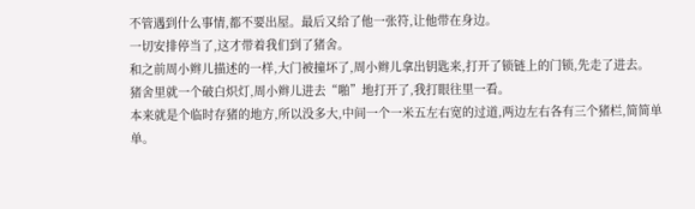不管遇到什么事情,都不要出屋。最后又给了他一张符,让他带在身边。
一切安排停当了,这才带着我们到了猪舍。
和之前周小辫儿描述的一样,大门被撞坏了,周小辫儿拿出钥匙来,打开了锁链上的门锁,先走了进去。
猪舍里就一个破白炽灯,周小辫儿进去“啪”地打开了,我打眼往里一看。
本来就是个临时存猪的地方,所以没多大,中间一个一米五左右宽的过道,两边左右各有三个猪栏,简简单单。